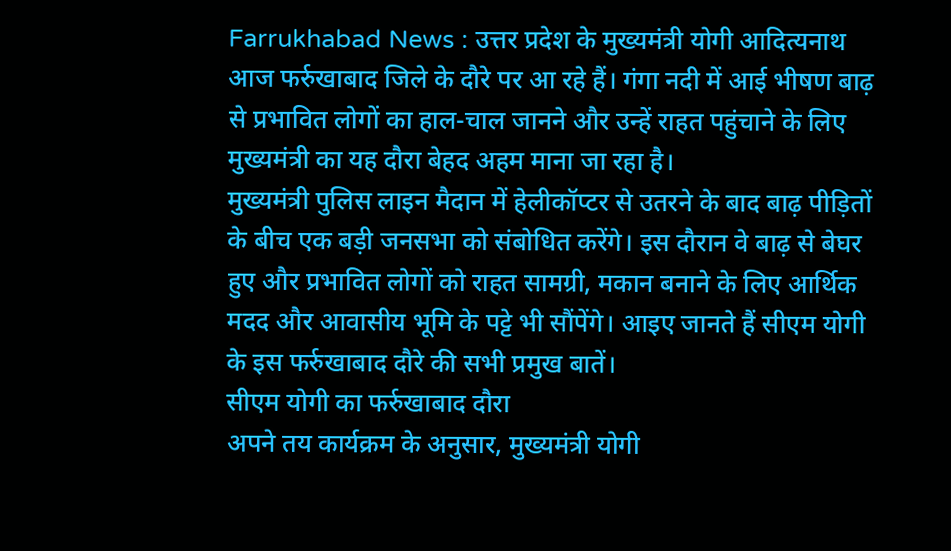Farrukhabad News : उत्तर प्रदेश के मुख्यमंत्री योगी आदित्यनाथ आज फर्रुखाबाद जिले के दौरे पर आ रहे हैं। गंगा नदी में आई भीषण बाढ़ से प्रभावित लोगों का हाल-चाल जानने और उन्हें राहत पहुंचाने के लिए मुख्यमंत्री का यह दौरा बेहद अहम माना जा रहा है।
मुख्यमंत्री पुलिस लाइन मैदान में हेलीकॉप्टर से उतरने के बाद बाढ़ पीड़ितों के बीच एक बड़ी जनसभा को संबोधित करेंगे। इस दौरान वे बाढ़ से बेघर हुए और प्रभावित लोगों को राहत सामग्री, मकान बनाने के लिए आर्थिक मदद और आवासीय भूमि के पट्टे भी सौंपेंगे। आइए जानते हैं सीएम योगी के इस फर्रुखाबाद दौरे की सभी प्रमुख बातें।
सीएम योगी का फर्रुखाबाद दौरा
अपने तय कार्यक्रम के अनुसार, मुख्यमंत्री योगी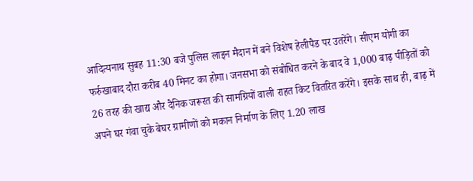आदित्यनाथ सुबह 11:30 बजे पुलिस लाइन मैदान में बने विशेष हेलीपैड पर उतरेंगे। सीएम योगी का फर्रुखाबाद दौरा करीब 40 मिनट का होगा। जनसभा को संबोधित करने के बाद वे 1,000 बाढ़ पीड़ितों को 26 तरह की खाद्य और दैनिक जरूरत की सामग्रियों वाली राहत किट वितरित करेंगे। इसके साथ ही, बाढ़ में अपने घर गंवा चुके बेघर ग्रामीणों को मकान निर्माण के लिए 1.20 लाख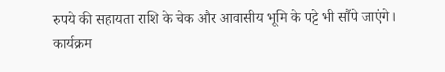रुपये की सहायता राशि के चेक और आवासीय भूमि के पट्टे भी सौंपे जाएंगे। कार्यक्रम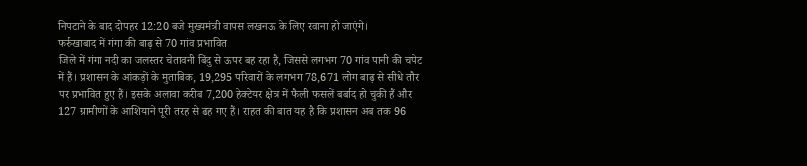निपटाने के बाद दोपहर 12:20 बजे मुख्यमंत्री वापस लखनऊ के लिए रवाना हो जाएंगे।
फर्रुखाबाद में गंगा की बाढ़ से 70 गांव प्रभावित
जिले में गंगा नदी का जलस्तर चेतावनी बिंदु से ऊपर बह रहा है, जिससे लगभग 70 गांव पानी की चपेट में हैं। प्रशासन के आंकड़ों के मुताबिक, 19,295 परिवारों के लगभग 78,671 लोग बाढ़ से सीधे तौर पर प्रभावित हुए हैं। इसके अलावा करीब 7,200 हेक्टेयर क्षेत्र में फैली फसलें बर्बाद हो चुकी हैं और 127 ग्रामीणों के आशियाने पूरी तरह से ढह गए हैं। राहत की बात यह है कि प्रशासन अब तक 96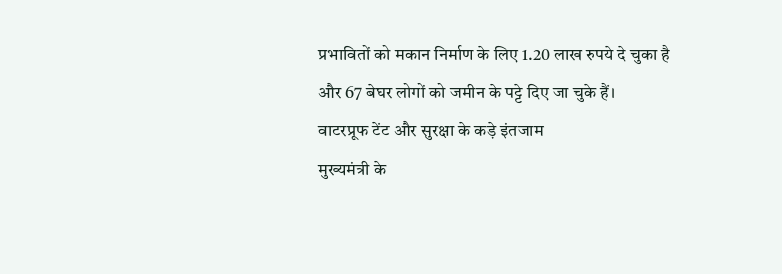प्रभावितों को मकान निर्माण के लिए 1.20 लाख रुपये दे चुका है और 67 बेघर लोगों को जमीन के पट्टे दिए जा चुके हैं।
वाटरप्रूफ टेंट और सुरक्षा के कड़े इंतजाम
मुख्यमंत्री के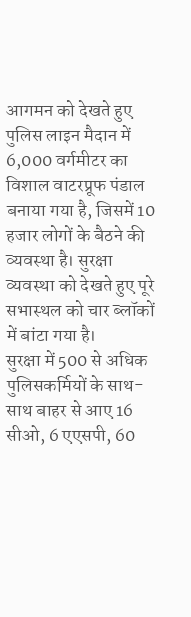आगमन को देखते हुए पुलिस लाइन मैदान में 6,000 वर्गमीटर का विशाल वाटरप्रूफ पंडाल बनाया गया है, जिसमें 10 हजार लोगों के बैठने की व्यवस्था है। सुरक्षा व्यवस्था को देखते हुए पूरे सभास्थल को चार ब्लॉकों में बांटा गया है।
सुरक्षा में 500 से अधिक पुलिसकर्मियों के साथ-साथ बाहर से आए 16 सीओ, 6 एएसपी, 60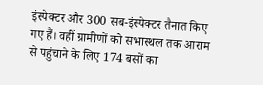इंस्पेक्टर और 300 सब-इंस्पेक्टर तैनात किए गए हैं। वहीं ग्रामीणों को सभास्थल तक आराम से पहुंचाने के लिए 174 बसों का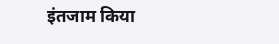इंतजाम किया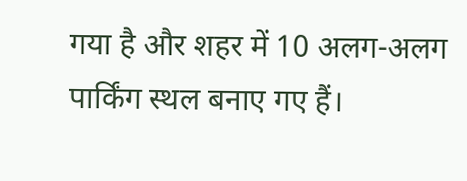गया है और शहर में 10 अलग-अलग पार्किंग स्थल बनाए गए हैं।